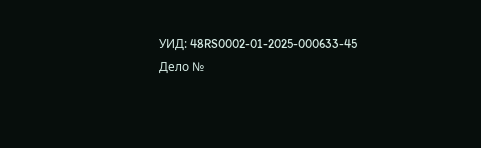УИД: 48RS0002-01-2025-000633-45
Дело №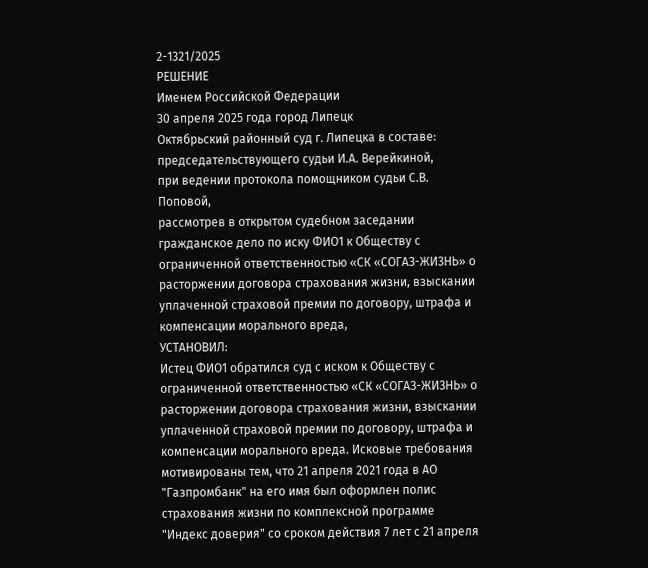2-1321/2025
РЕШЕНИЕ
Именем Российской Федерации
30 апреля 2025 года город Липецк
Октябрьский районный суд г. Липецка в составе:
председательствующего судьи И.А. Верейкиной,
при ведении протокола помощником судьи С.В. Поповой,
рассмотрев в открытом судебном заседании гражданское дело по иску ФИО1 к Обществу с ограниченной ответственностью «СК «СОГАЗ-ЖИЗНЬ» о расторжении договора страхования жизни, взыскании уплаченной страховой премии по договору, штрафа и компенсации морального вреда,
УСТАНОВИЛ:
Истец ФИО1 обратился суд с иском к Обществу с ограниченной ответственностью «СК «СОГАЗ-ЖИЗНЬ» о расторжении договора страхования жизни, взыскании уплаченной страховой премии по договору, штрафа и компенсации морального вреда. Исковые требования мотивированы тем, что 21 апреля 2021 года в АО "Газпромбанк" на его имя был оформлен полис страхования жизни по комплексной программе "Индекс доверия" со сроком действия 7 лет с 21 апреля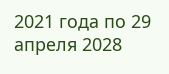2021 года по 29 апреля 2028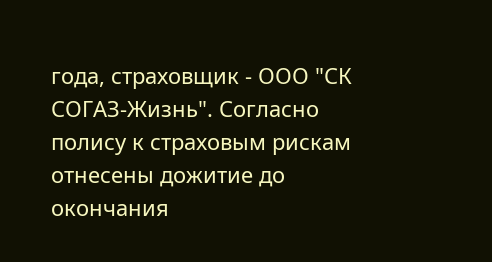года, страховщик - ООО "СК СОГАЗ-Жизнь". Согласно полису к страховым рискам отнесены дожитие до окончания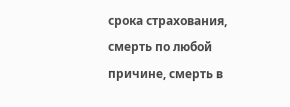срока страхования, смерть по любой причине, смерть в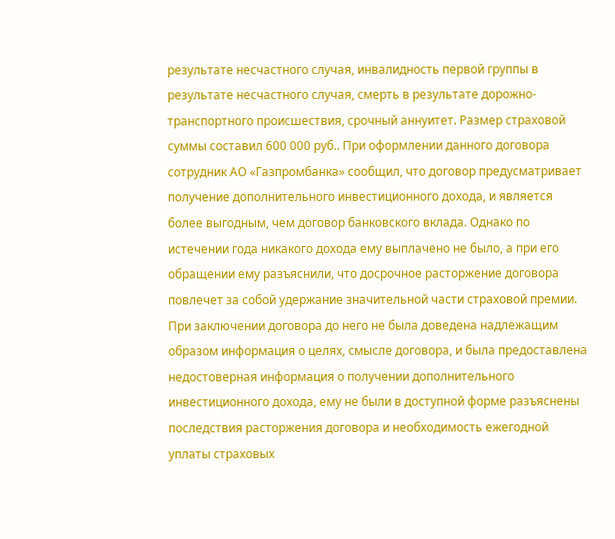результате несчастного случая, инвалидность первой группы в результате несчастного случая, смерть в результате дорожно-транспортного происшествия, срочный аннуитет. Размер страховой суммы составил 600 000 руб.. При оформлении данного договора сотрудник АО «Газпромбанка» сообщил, что договор предусматривает получение дополнительного инвестиционного дохода, и является более выгодным, чем договор банковского вклада. Однако по истечении года никакого дохода ему выплачено не было, а при его обращении ему разъяснили, что досрочное расторжение договора повлечет за собой удержание значительной части страховой премии. При заключении договора до него не была доведена надлежащим образом информация о целях, смысле договора, и была предоставлена недостоверная информация о получении дополнительного инвестиционного дохода, ему не были в доступной форме разъяснены последствия расторжения договора и необходимость ежегодной уплаты страховых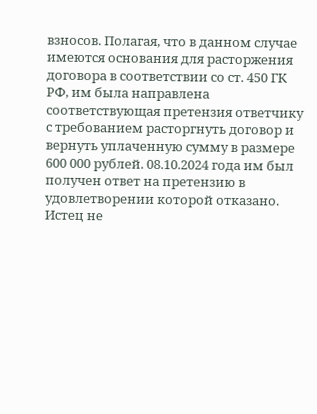взносов. Полагая, что в данном случае имеются основания для расторжения договора в соответствии со ст. 450 ГК РФ, им была направлена соответствующая претензия ответчику с требованием расторгнуть договор и вернуть уплаченную сумму в размере 600 000 рублей. 08.10.2024 года им был получен ответ на претензию в удовлетворении которой отказано. Истец не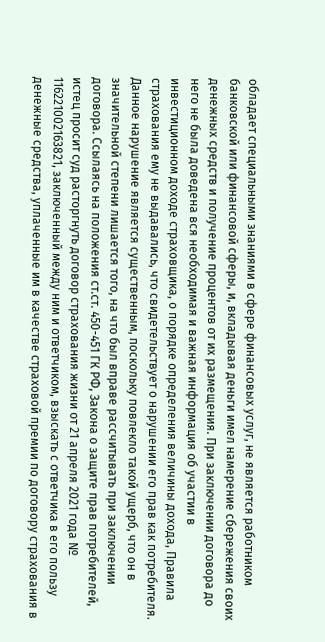обладает специальными знаниями в сфере финансовых услуг, не является работником банковской или финансовой сферы, и, вкладывая деньги имел намерение сбережения своих денежных средств и получение процентов от их размещения. При заключении договора до него не была доведена вся необходимая и важная информация об участии в инвестиционном доходе страховщика, о порядке определения величины дохода, Правила страхования ему не выдавались, что свидетельствует о нарушении его прав как потребителя. Данное нарушение является существенным, поскольку повлекло такой ущерб, что он в значительной степени лишается того, на что был вправе рассчитывать при заключении договора. Ссылаясь на положения ст.ст. 450-451 ГК РФ, Закона о защите прав потребителей, истец просит суд расторгнуть договор страхования жизни от 21 апреля 2021 года № 116221002163821, заключенный между ним и ответчиком, взыскать с ответчика в его пользу денежные средства, уплаченные им в качестве страховой премии по договору страхования в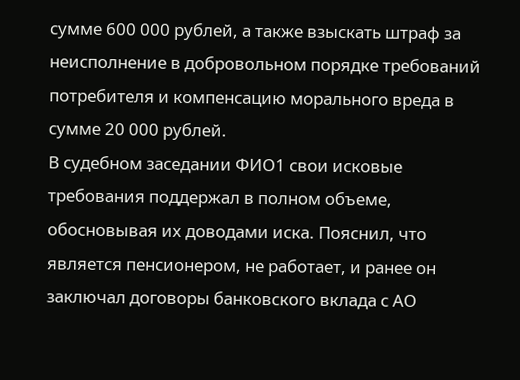сумме 600 000 рублей, а также взыскать штраф за неисполнение в добровольном порядке требований потребителя и компенсацию морального вреда в сумме 20 000 рублей.
В судебном заседании ФИО1 свои исковые требования поддержал в полном объеме, обосновывая их доводами иска. Пояснил, что является пенсионером, не работает, и ранее он заключал договоры банковского вклада с АО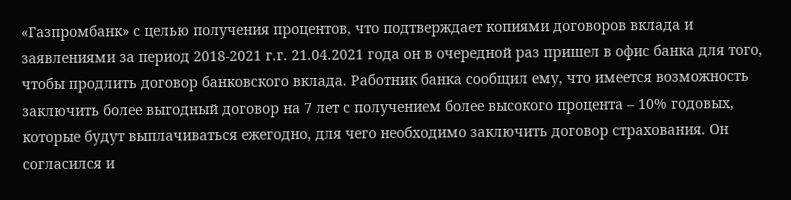«Газпромбанк» с целью получения процентов, что подтверждает копиями договоров вклада и заявлениями за период 2018-2021 г.г. 21.04.2021 года он в очередной раз пришел в офис банка для того, чтобы продлить договор банковского вклада. Работник банка сообщил ему, что имеется возможность заключить более выгодный договор на 7 лет с получением более высокого процента – 10% годовых, которые будут выплачиваться ежегодно, для чего необходимо заключить договор страхования. Он согласился и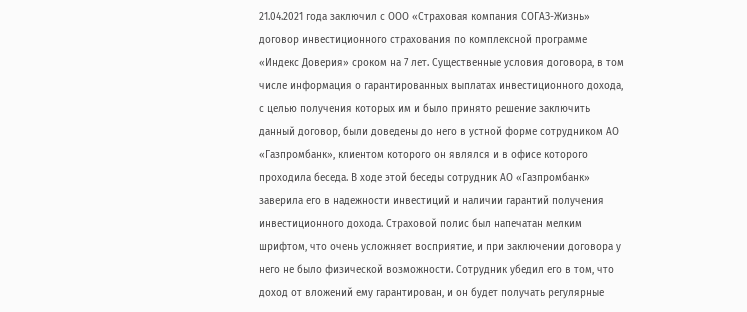21.04.2021 года заключил с ООО «Страховая компания СОГАЗ-Жизнь» договор инвестиционного страхования по комплексной программе «Индекс Доверия» сроком на 7 лет. Существенные условия договора, в том числе информация о гарантированных выплатах инвестиционного дохода, с целью получения которых им и было принято решение заключить данный договор, были доведены до него в устной форме сотрудником АО «Газпромбанк», клиентом которого он являлся и в офисе которого проходила беседа. В ходе этой беседы сотрудник АО «Газпромбанк» заверила его в надежности инвестиций и наличии гарантий получения инвестиционного дохода. Страховой полис был напечатан мелким шрифтом, что очень усложняет восприятие, и при заключении договора у него не было физической возможности. Сотрудник убедил его в том, что доход от вложений ему гарантирован, и он будет получать регулярные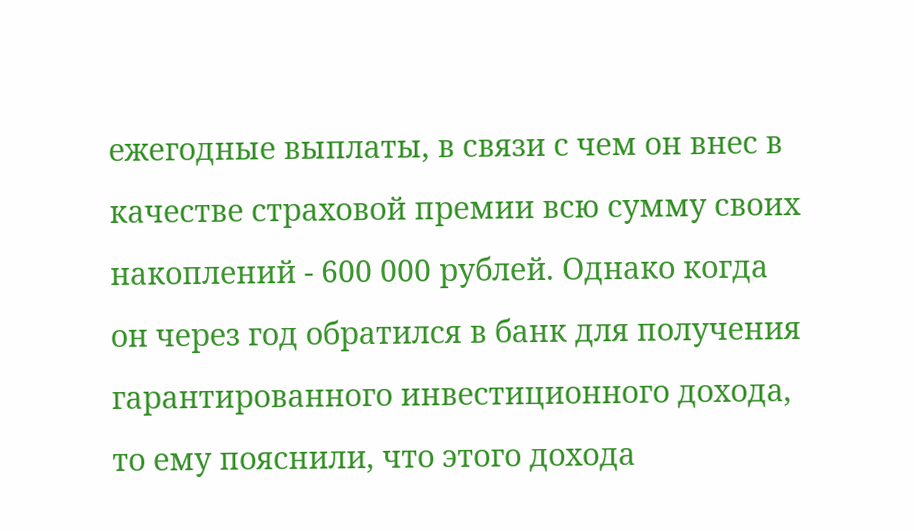ежегодные выплаты, в связи с чем он внес в качестве страховой премии всю сумму своих накоплений - 600 000 рублей. Однако когда он через год обратился в банк для получения гарантированного инвестиционного дохода, то ему пояснили, что этого дохода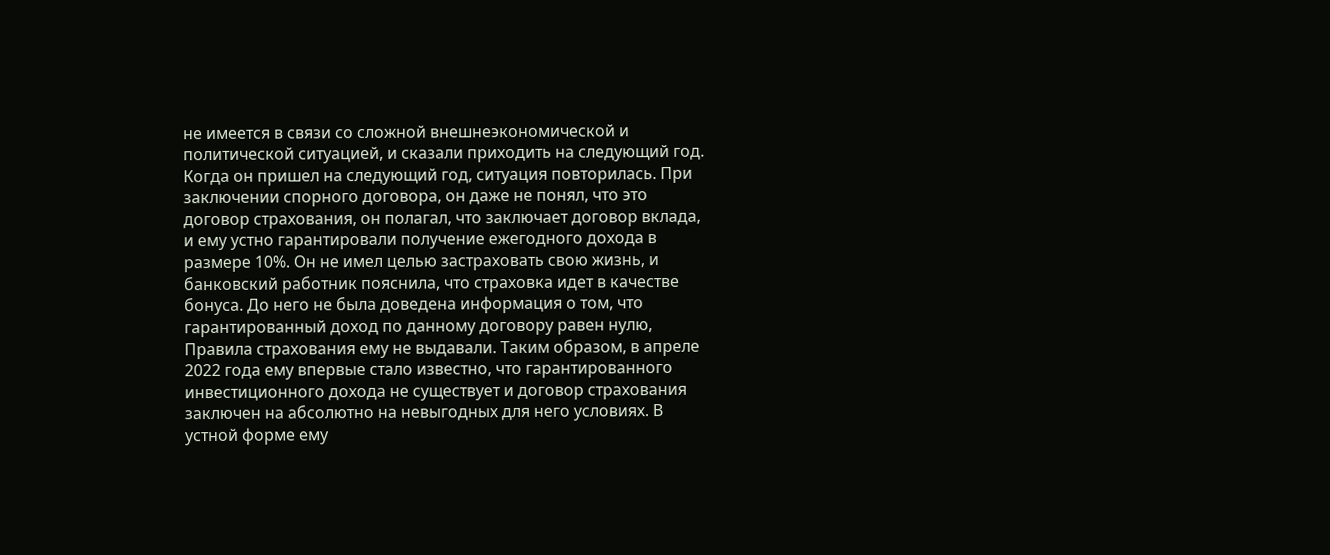не имеется в связи со сложной внешнеэкономической и политической ситуацией, и сказали приходить на следующий год. Когда он пришел на следующий год, ситуация повторилась. При заключении спорного договора, он даже не понял, что это договор страхования, он полагал, что заключает договор вклада, и ему устно гарантировали получение ежегодного дохода в размере 10%. Он не имел целью застраховать свою жизнь, и банковский работник пояснила, что страховка идет в качестве бонуса. До него не была доведена информация о том, что гарантированный доход по данному договору равен нулю, Правила страхования ему не выдавали. Таким образом, в апреле 2022 года ему впервые стало известно, что гарантированного инвестиционного дохода не существует и договор страхования заключен на абсолютно на невыгодных для него условиях. В устной форме ему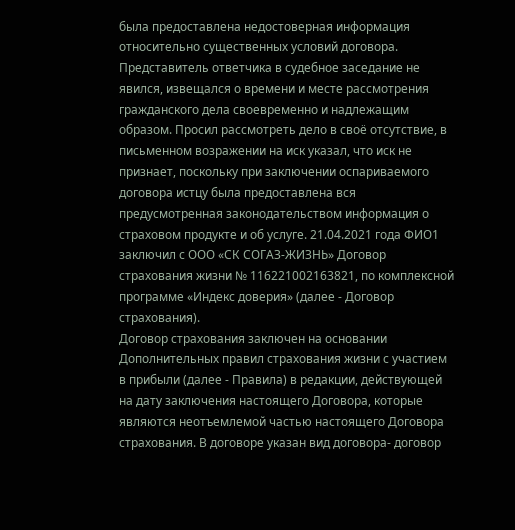была предоставлена недостоверная информация относительно существенных условий договора.
Представитель ответчика в судебное заседание не явился, извещался о времени и месте рассмотрения гражданского дела своевременно и надлежащим образом. Просил рассмотреть дело в своё отсутствие, в письменном возражении на иск указал, что иск не признает, поскольку при заключении оспариваемого договора истцу была предоставлена вся предусмотренная законодательством информация о страховом продукте и об услуге. 21.04.2021 года ФИО1 заключил с ООО «СК СОГАЗ-ЖИЗНЬ» Договор страхования жизни № 116221002163821, по комплексной программе «Индекс доверия» (далее - Договор страхования).
Договор страхования заключен на основании Дополнительных правил страхования жизни с участием в прибыли (далее - Правила) в редакции, действующей на дату заключения настоящего Договора, которые являются неотъемлемой частью настоящего Договора страхования. В договоре указан вид договора- договор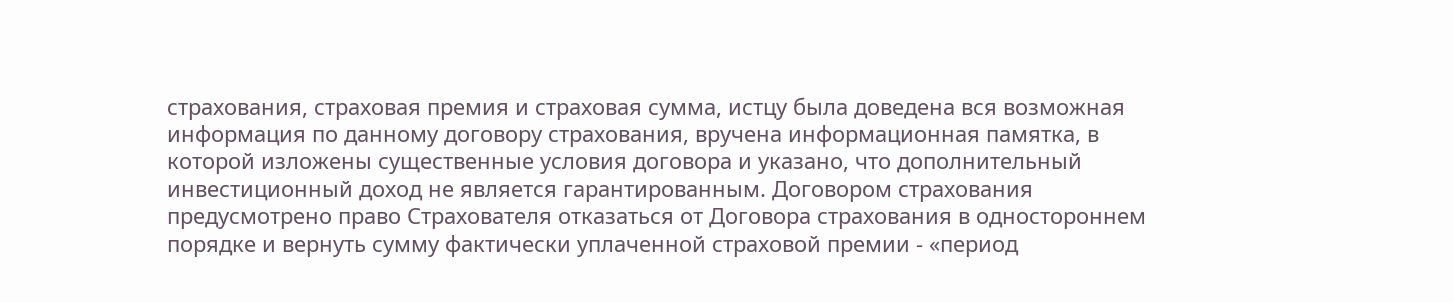страхования, страховая премия и страховая сумма, истцу была доведена вся возможная информация по данному договору страхования, вручена информационная памятка, в которой изложены существенные условия договора и указано, что дополнительный инвестиционный доход не является гарантированным. Договором страхования предусмотрено право Страхователя отказаться от Договора страхования в одностороннем порядке и вернуть сумму фактически уплаченной страховой премии - «период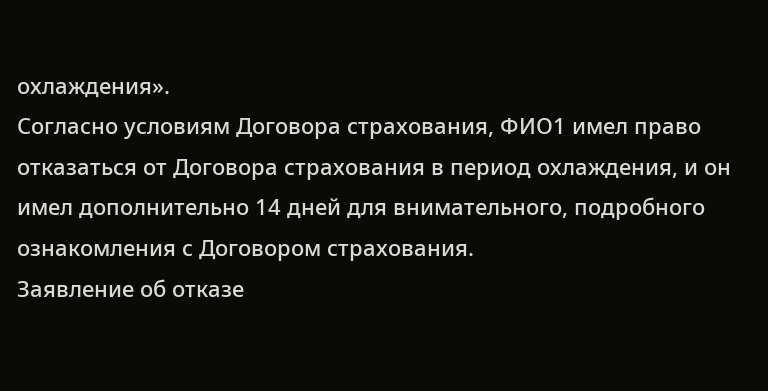охлаждения».
Согласно условиям Договора страхования, ФИО1 имел право отказаться от Договора страхования в период охлаждения, и он имел дополнительно 14 дней для внимательного, подробного ознакомления с Договором страхования.
Заявление об отказе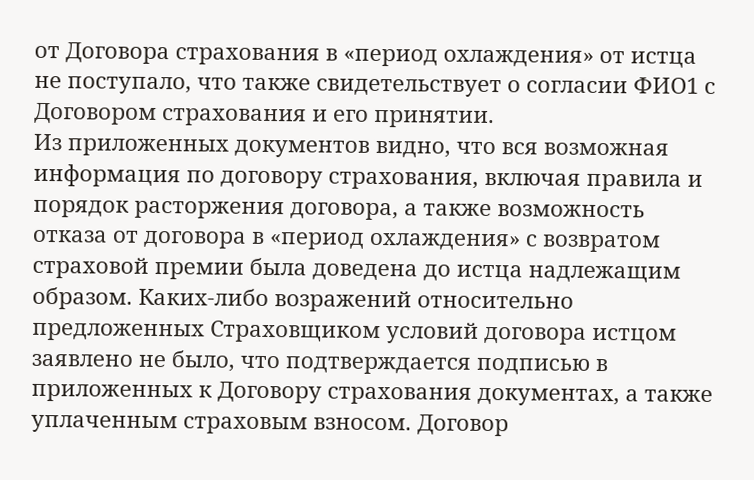от Договора страхования в «период охлаждения» от истца не поступало, что также свидетельствует о согласии ФИО1 с Договором страхования и его принятии.
Из приложенных документов видно, что вся возможная информация по договору страхования, включая правила и порядок расторжения договора, а также возможность отказа от договора в «период охлаждения» с возвратом страховой премии была доведена до истца надлежащим образом. Каких-либо возражений относительно предложенных Страховщиком условий договора истцом заявлено не было, что подтверждается подписью в приложенных к Договору страхования документах, а также уплаченным страховым взносом. Договор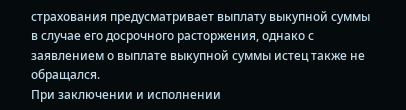страхования предусматривает выплату выкупной суммы в случае его досрочного расторжения, однако с заявлением о выплате выкупной суммы истец также не обращался.
При заключении и исполнении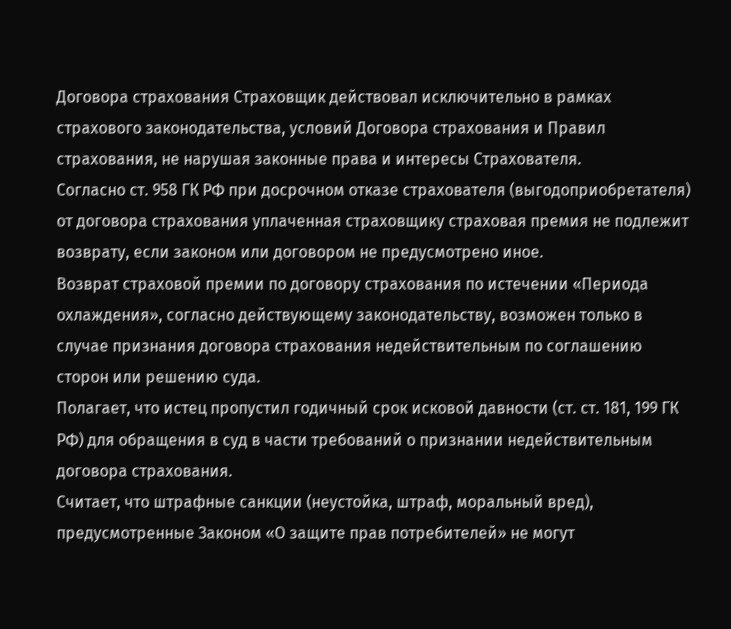Договора страхования Страховщик действовал исключительно в рамках страхового законодательства, условий Договора страхования и Правил страхования, не нарушая законные права и интересы Страхователя.
Согласно ст. 958 ГК РФ при досрочном отказе страхователя (выгодоприобретателя) от договора страхования уплаченная страховщику страховая премия не подлежит возврату, если законом или договором не предусмотрено иное.
Возврат страховой премии по договору страхования по истечении «Периода охлаждения», согласно действующему законодательству, возможен только в случае признания договора страхования недействительным по соглашению сторон или решению суда.
Полагает, что истец пропустил годичный срок исковой давности (ст. ст. 181, 199 ГК РФ) для обращения в суд в части требований о признании недействительным договора страхования.
Считает, что штрафные санкции (неустойка, штраф, моральный вред), предусмотренные Законом «О защите прав потребителей» не могут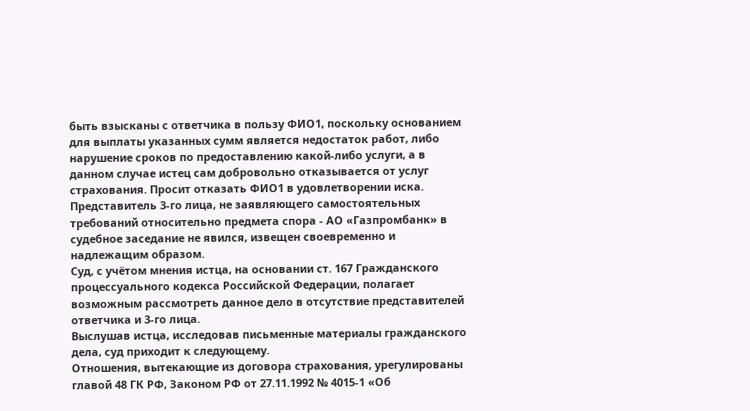быть взысканы с ответчика в пользу ФИО1, поскольку основанием для выплаты указанных сумм является недостаток работ, либо нарушение сроков по предоставлению какой-либо услуги, а в данном случае истец сам добровольно отказывается от услуг страхования. Просит отказать ФИО1 в удовлетворении иска.
Представитель 3-го лица, не заявляющего самостоятельных требований относительно предмета спора - АО «Газпромбанк» в судебное заседание не явился, извещен своевременно и надлежащим образом.
Суд, с учётом мнения истца, на основании ст. 167 Гражданского процессуального кодекса Российской Федерации, полагает возможным рассмотреть данное дело в отсутствие представителей ответчика и 3-го лица.
Выслушав истца, исследовав письменные материалы гражданского дела, суд приходит к следующему.
Отношения, вытекающие из договора страхования, урегулированы главой 48 ГК РФ, Законом РФ от 27.11.1992 № 4015-1 «Об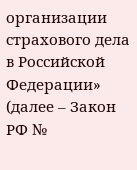организации страхового дела в Российской Федерации» (далее – Закон РФ №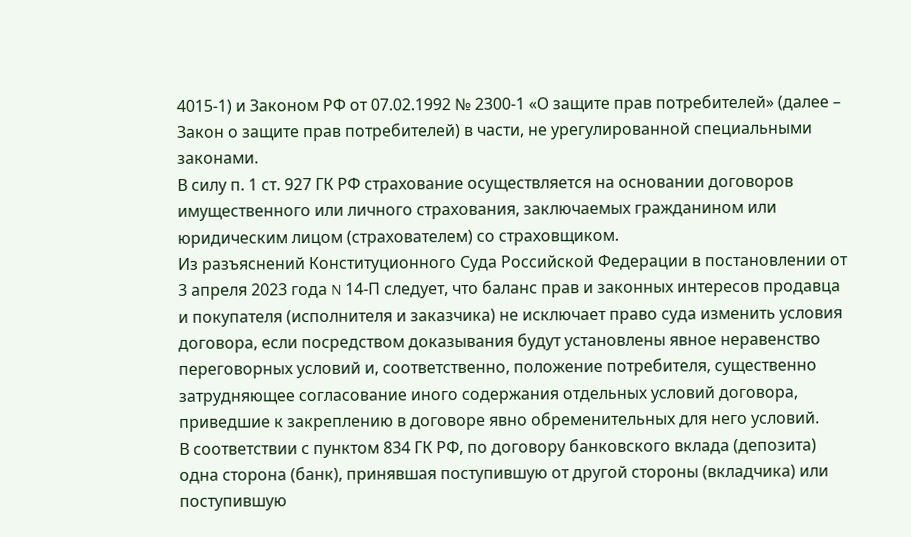4015-1) и Законом РФ от 07.02.1992 № 2300-1 «О защите прав потребителей» (далее – Закон о защите прав потребителей) в части, не урегулированной специальными законами.
В силу п. 1 ст. 927 ГК РФ страхование осуществляется на основании договоров имущественного или личного страхования, заключаемых гражданином или юридическим лицом (страхователем) со страховщиком.
Из разъяснений Конституционного Суда Российской Федерации в постановлении от 3 апреля 2023 года N 14-П следует, что баланс прав и законных интересов продавца и покупателя (исполнителя и заказчика) не исключает право суда изменить условия договора, если посредством доказывания будут установлены явное неравенство переговорных условий и, соответственно, положение потребителя, существенно затрудняющее согласование иного содержания отдельных условий договора, приведшие к закреплению в договоре явно обременительных для него условий.
В соответствии с пунктом 834 ГК РФ, по договору банковского вклада (депозита) одна сторона (банк), принявшая поступившую от другой стороны (вкладчика) или поступившую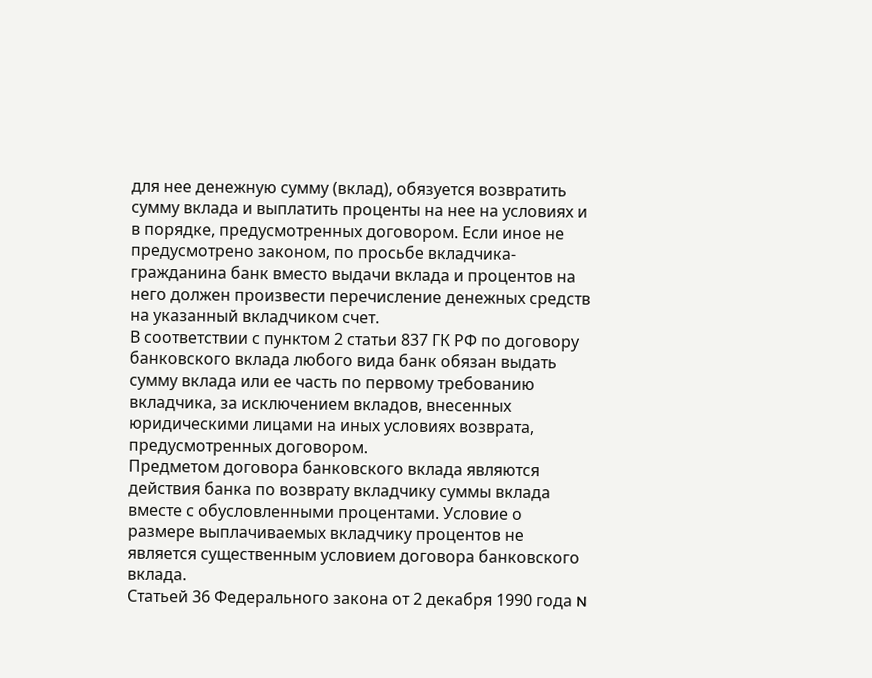для нее денежную сумму (вклад), обязуется возвратить сумму вклада и выплатить проценты на нее на условиях и в порядке, предусмотренных договором. Если иное не предусмотрено законом, по просьбе вкладчика-гражданина банк вместо выдачи вклада и процентов на него должен произвести перечисление денежных средств на указанный вкладчиком счет.
В соответствии с пунктом 2 статьи 837 ГК РФ по договору банковского вклада любого вида банк обязан выдать сумму вклада или ее часть по первому требованию вкладчика, за исключением вкладов, внесенных юридическими лицами на иных условиях возврата, предусмотренных договором.
Предметом договора банковского вклада являются действия банка по возврату вкладчику суммы вклада вместе с обусловленными процентами. Условие о размере выплачиваемых вкладчику процентов не является существенным условием договора банковского вклада.
Статьей 36 Федерального закона от 2 декабря 1990 года N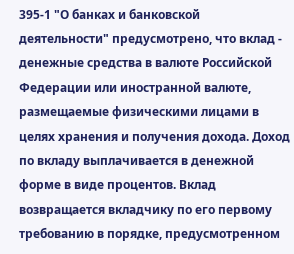395-1 "О банках и банковской деятельности" предусмотрено, что вклад - денежные средства в валюте Российской Федерации или иностранной валюте, размещаемые физическими лицами в целях хранения и получения дохода. Доход по вкладу выплачивается в денежной форме в виде процентов. Вклад возвращается вкладчику по его первому требованию в порядке, предусмотренном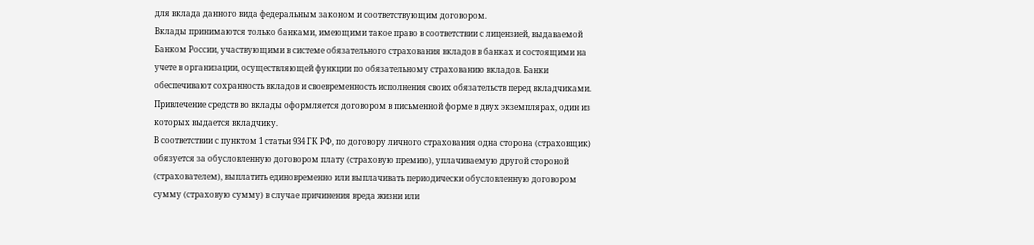для вклада данного вида федеральным законом и соответствующим договором.
Вклады принимаются только банками, имеющими такое право в соответствии с лицензией, выдаваемой Банком России, участвующими в системе обязательного страхования вкладов в банках и состоящими на учете в организации, осуществляющей функции по обязательному страхованию вкладов. Банки обеспечивают сохранность вкладов и своевременность исполнения своих обязательств перед вкладчиками. Привлечение средств во вклады оформляется договором в письменной форме в двух экземплярах, один из которых выдается вкладчику.
В соответствии с пунктом 1 статьи 934 ГК РФ, по договору личного страхования одна сторона (страховщик) обязуется за обусловленную договором плату (страховую премию), уплачиваемую другой стороной (страхователем), выплатить единовременно или выплачивать периодически обусловленную договором сумму (страховую сумму) в случае причинения вреда жизни или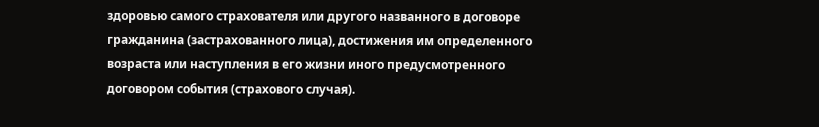здоровью самого страхователя или другого названного в договоре гражданина (застрахованного лица), достижения им определенного возраста или наступления в его жизни иного предусмотренного договором события (страхового случая).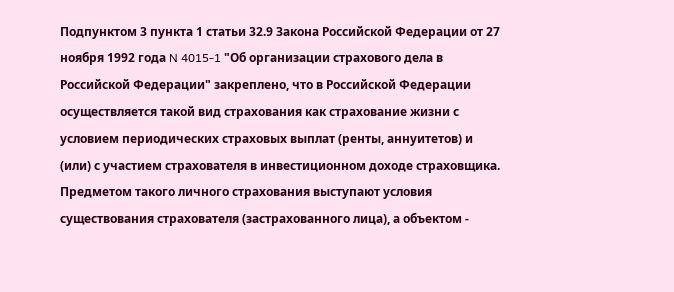Подпунктом 3 пункта 1 статьи 32.9 Закона Российской Федерации от 27 ноября 1992 года N 4015-1 "Об организации страхового дела в Российской Федерации" закреплено, что в Российской Федерации осуществляется такой вид страхования как страхование жизни с условием периодических страховых выплат (ренты, аннуитетов) и (или) с участием страхователя в инвестиционном доходе страховщика.
Предметом такого личного страхования выступают условия существования страхователя (застрахованного лица), а объектом -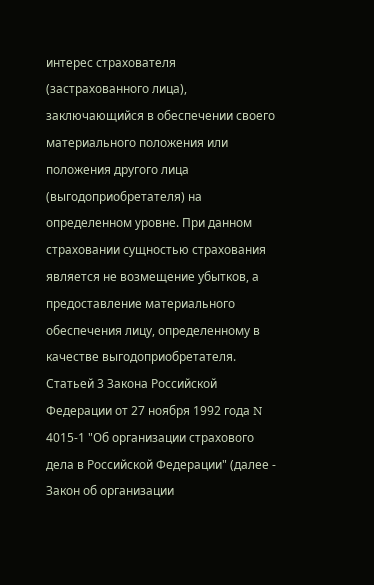интерес страхователя (застрахованного лица), заключающийся в обеспечении своего материального положения или положения другого лица (выгодоприобретателя) на определенном уровне. При данном страховании сущностью страхования является не возмещение убытков, а предоставление материального обеспечения лицу, определенному в качестве выгодоприобретателя.
Статьей 3 Закона Российской Федерации от 27 ноября 1992 года N 4015-1 "Об организации страхового дела в Российской Федерации" (далее - Закон об организации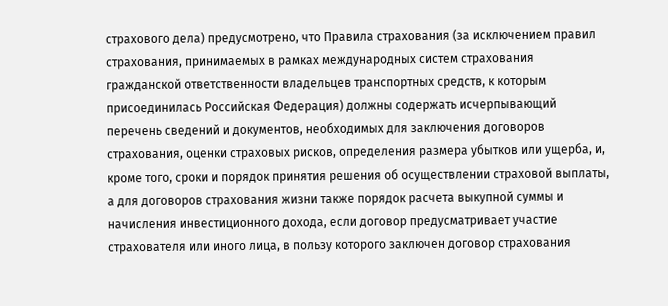страхового дела) предусмотрено, что Правила страхования (за исключением правил страхования, принимаемых в рамках международных систем страхования гражданской ответственности владельцев транспортных средств, к которым присоединилась Российская Федерация) должны содержать исчерпывающий перечень сведений и документов, необходимых для заключения договоров страхования, оценки страховых рисков, определения размера убытков или ущерба, и, кроме того, сроки и порядок принятия решения об осуществлении страховой выплаты, а для договоров страхования жизни также порядок расчета выкупной суммы и начисления инвестиционного дохода, если договор предусматривает участие страхователя или иного лица, в пользу которого заключен договор страхования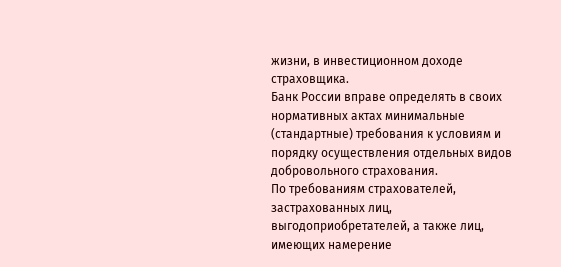жизни, в инвестиционном доходе страховщика.
Банк России вправе определять в своих нормативных актах минимальные (стандартные) требования к условиям и порядку осуществления отдельных видов добровольного страхования.
По требованиям страхователей, застрахованных лиц, выгодоприобретателей, а также лиц, имеющих намерение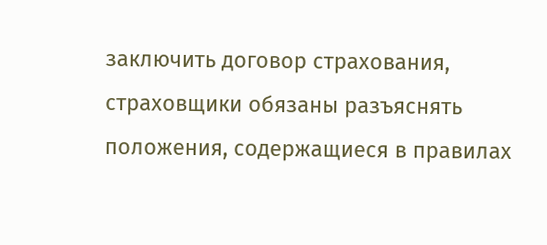заключить договор страхования, страховщики обязаны разъяснять положения, содержащиеся в правилах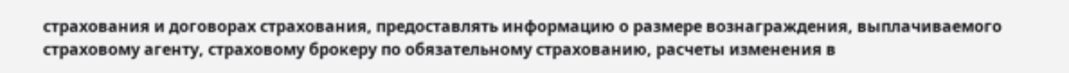страхования и договорах страхования, предоставлять информацию о размере вознаграждения, выплачиваемого страховому агенту, страховому брокеру по обязательному страхованию, расчеты изменения в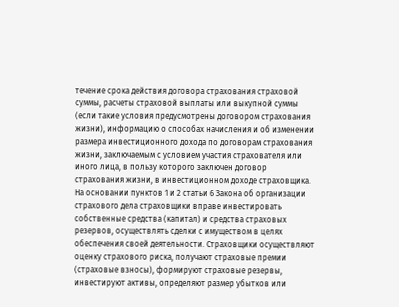течение срока действия договора страхования страховой суммы, расчеты страховой выплаты или выкупной суммы (если такие условия предусмотрены договором страхования жизни), информацию о способах начисления и об изменении размера инвестиционного дохода по договорам страхования жизни, заключаемым с условием участия страхователя или иного лица, в пользу которого заключен договор страхования жизни, в инвестиционном доходе страховщика.
На основании пунктов 1 и 2 статьи 6 Закона об организации страхового дела страховщики вправе инвестировать собственные средства (капитал) и средства страховых резервов, осуществлять сделки с имуществом в целях обеспечения своей деятельности. Страховщики осуществляют оценку страхового риска, получают страховые премии (страховые взносы), формируют страховые резервы, инвестируют активы, определяют размер убытков или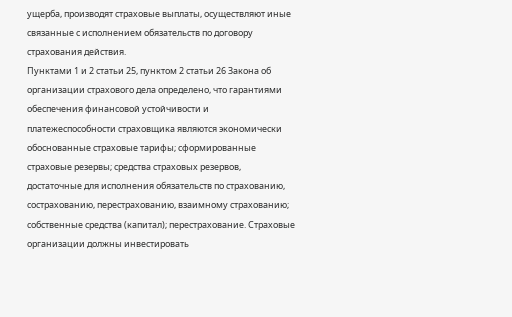ущерба, производят страховые выплаты, осуществляют иные связанные с исполнением обязательств по договору страхования действия.
Пунктами 1 и 2 статьи 25, пунктом 2 статьи 26 Закона об организации страхового дела определено, что гарантиями обеспечения финансовой устойчивости и платежеспособности страховщика являются экономически обоснованные страховые тарифы; сформированные страховые резервы; средства страховых резервов, достаточные для исполнения обязательств по страхованию, сострахованию, перестрахованию, взаимному страхованию; собственные средства (капитал); перестрахование. Страховые организации должны инвестировать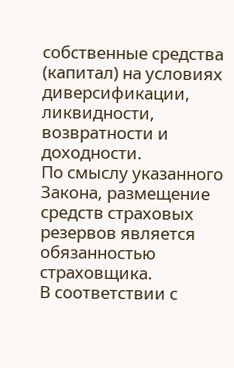собственные средства (капитал) на условиях диверсификации, ликвидности, возвратности и доходности.
По смыслу указанного Закона, размещение средств страховых резервов является обязанностью страховщика.
В соответствии с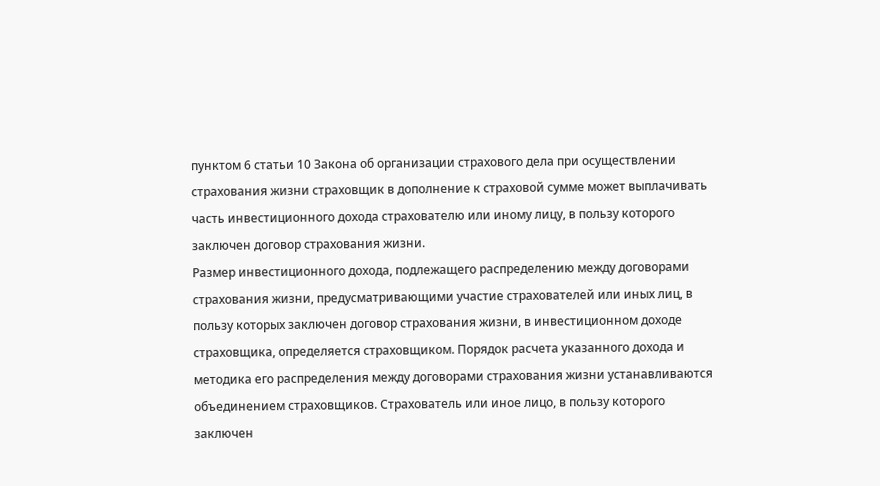пунктом 6 статьи 10 Закона об организации страхового дела при осуществлении страхования жизни страховщик в дополнение к страховой сумме может выплачивать часть инвестиционного дохода страхователю или иному лицу, в пользу которого заключен договор страхования жизни.
Размер инвестиционного дохода, подлежащего распределению между договорами страхования жизни, предусматривающими участие страхователей или иных лиц, в пользу которых заключен договор страхования жизни, в инвестиционном доходе страховщика, определяется страховщиком. Порядок расчета указанного дохода и методика его распределения между договорами страхования жизни устанавливаются объединением страховщиков. Страхователь или иное лицо, в пользу которого заключен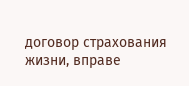договор страхования жизни, вправе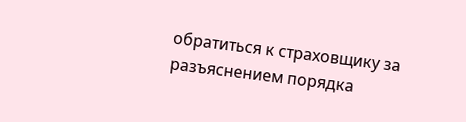обратиться к страховщику за разъяснением порядка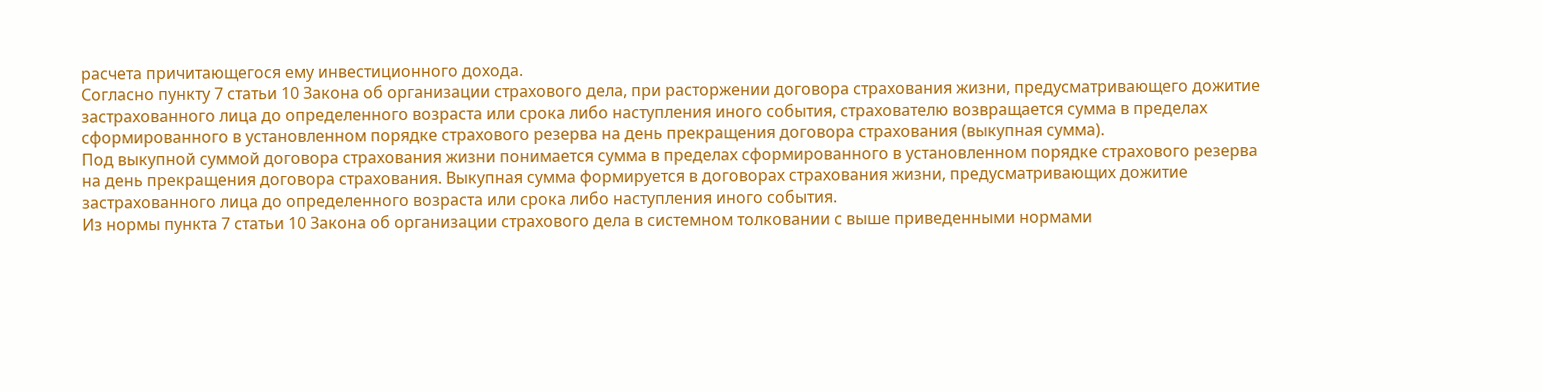расчета причитающегося ему инвестиционного дохода.
Согласно пункту 7 статьи 10 Закона об организации страхового дела, при расторжении договора страхования жизни, предусматривающего дожитие застрахованного лица до определенного возраста или срока либо наступления иного события, страхователю возвращается сумма в пределах сформированного в установленном порядке страхового резерва на день прекращения договора страхования (выкупная сумма).
Под выкупной суммой договора страхования жизни понимается сумма в пределах сформированного в установленном порядке страхового резерва на день прекращения договора страхования. Выкупная сумма формируется в договорах страхования жизни, предусматривающих дожитие застрахованного лица до определенного возраста или срока либо наступления иного события.
Из нормы пункта 7 статьи 10 Закона об организации страхового дела в системном толковании с выше приведенными нормами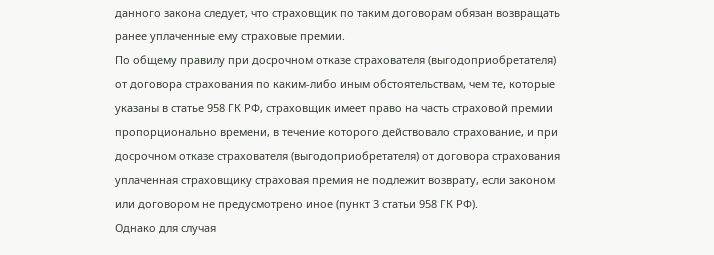данного закона следует, что страховщик по таким договорам обязан возвращать ранее уплаченные ему страховые премии.
По общему правилу при досрочном отказе страхователя (выгодоприобретателя) от договора страхования по каким-либо иным обстоятельствам, чем те, которые указаны в статье 958 ГК РФ, страховщик имеет право на часть страховой премии пропорционально времени, в течение которого действовало страхование, и при досрочном отказе страхователя (выгодоприобретателя) от договора страхования уплаченная страховщику страховая премия не подлежит возврату, если законом или договором не предусмотрено иное (пункт 3 статьи 958 ГК РФ).
Однако для случая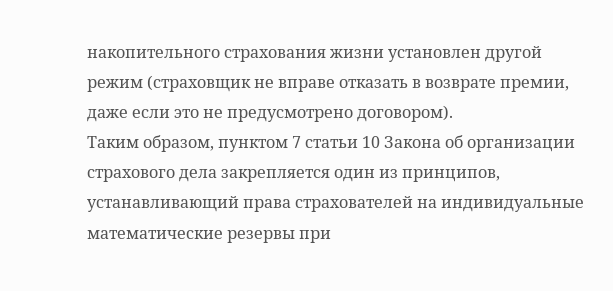накопительного страхования жизни установлен другой режим (страховщик не вправе отказать в возврате премии, даже если это не предусмотрено договором).
Таким образом, пунктом 7 статьи 10 Закона об организации страхового дела закрепляется один из принципов, устанавливающий права страхователей на индивидуальные математические резервы при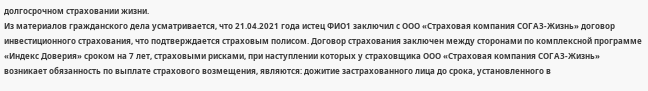долгосрочном страховании жизни.
Из материалов гражданского дела усматривается, что 21.04.2021 года истец ФИО1 заключил с ООО «Страховая компания СОГАЗ-Жизнь» договор инвестиционного страхования, что подтверждается страховым полисом. Договор страхования заключен между сторонами по комплексной программе «Индекс Доверия» сроком на 7 лет, страховыми рисками, при наступлении которых у страховщика ООО «Страховая компания СОГАЗ-Жизнь» возникает обязанность по выплате страхового возмещения, являются: дожитие застрахованного лица до срока, установленного в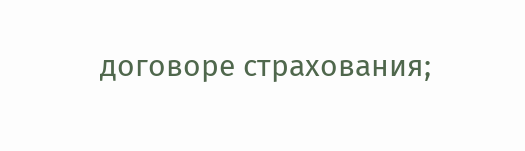договоре страхования;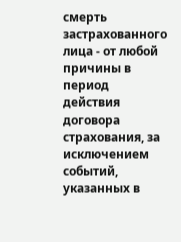смерть застрахованного лица - от любой причины в период действия договора страхования, за исключением событий, указанных в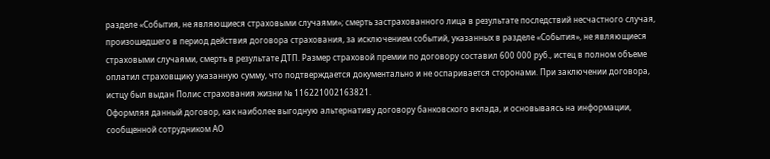разделе «События, не являющиеся страховыми случаями»; смерть застрахованного лица в результате последствий несчастного случая, произошедшего в период действия договора страхования, за исключением событий, указанных в разделе «События», не являющиеся страховыми случаями, смерть в результате ДТП. Размер страховой премии по договору составил 600 000 руб., истец в полном объеме оплатил страховщику указанную сумму, что подтверждается документально и не оспаривается сторонами. При заключении договора, истцу был выдан Полис страхования жизни № 116221002163821.
Оформляя данный договор, как наиболее выгодную альтернативу договору банковского вклада, и основываясь на информации, сообщенной сотрудником АО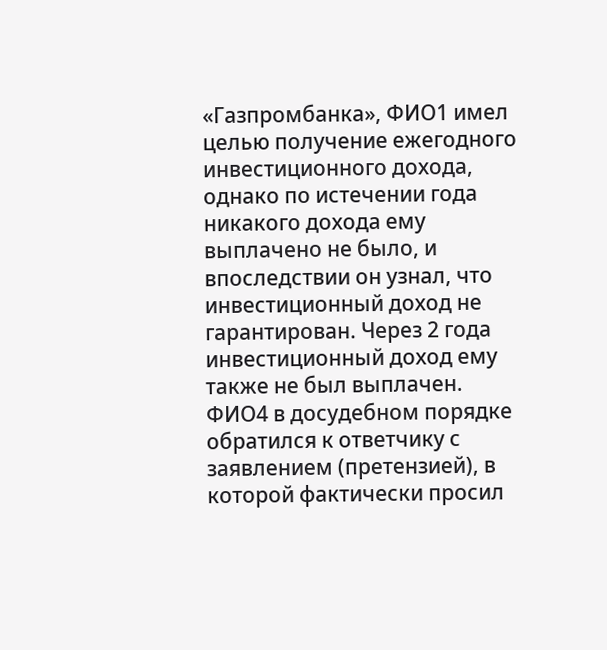«Газпромбанка», ФИО1 имел целью получение ежегодного инвестиционного дохода, однако по истечении года никакого дохода ему выплачено не было, и впоследствии он узнал, что инвестиционный доход не гарантирован. Через 2 года инвестиционный доход ему также не был выплачен.
ФИО4 в досудебном порядке обратился к ответчику с заявлением (претензией), в которой фактически просил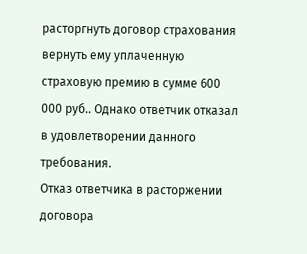расторгнуть договор страхования вернуть ему уплаченную страховую премию в сумме 600 000 руб.. Однако ответчик отказал в удовлетворении данного требования.
Отказ ответчика в расторжении договора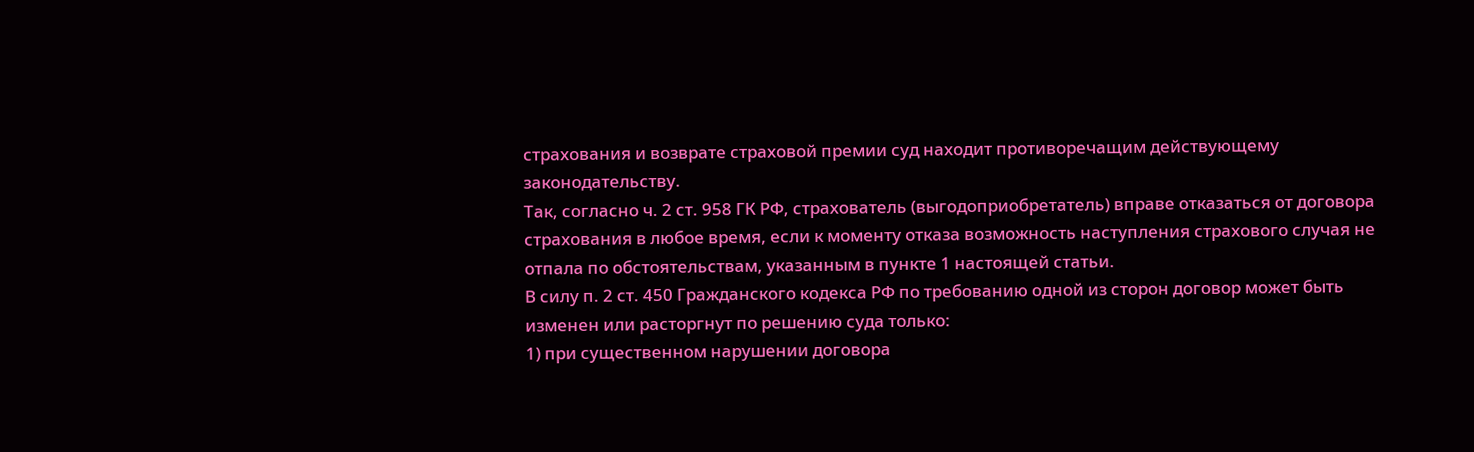страхования и возврате страховой премии суд находит противоречащим действующему законодательству.
Так, согласно ч. 2 ст. 958 ГК РФ, страхователь (выгодоприобретатель) вправе отказаться от договора страхования в любое время, если к моменту отказа возможность наступления страхового случая не отпала по обстоятельствам, указанным в пункте 1 настоящей статьи.
В силу п. 2 ст. 450 Гражданского кодекса РФ по требованию одной из сторон договор может быть изменен или расторгнут по решению суда только:
1) при существенном нарушении договора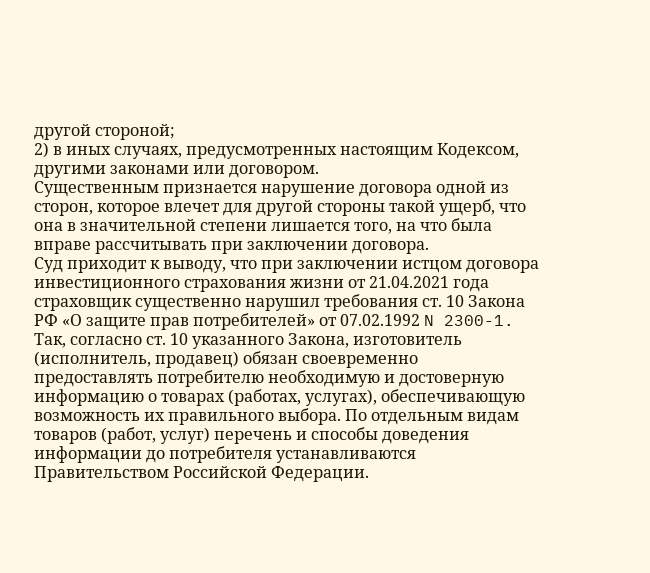другой стороной;
2) в иных случаях, предусмотренных настоящим Кодексом, другими законами или договором.
Существенным признается нарушение договора одной из сторон, которое влечет для другой стороны такой ущерб, что она в значительной степени лишается того, на что была вправе рассчитывать при заключении договора.
Суд приходит к выводу, что при заключении истцом договора инвестиционного страхования жизни от 21.04.2021 года страховщик существенно нарушил требования ст. 10 Закона РФ «О защите прав потребителей» от 07.02.1992 N 2300-1.
Так, согласно ст. 10 указанного Закона, изготовитель (исполнитель, продавец) обязан своевременно предоставлять потребителю необходимую и достоверную информацию о товарах (работах, услугах), обеспечивающую возможность их правильного выбора. По отдельным видам товаров (работ, услуг) перечень и способы доведения информации до потребителя устанавливаются Правительством Российской Федерации.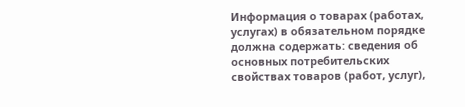Информация о товарах (работах, услугах) в обязательном порядке должна содержать: сведения об основных потребительских свойствах товаров (работ, услуг),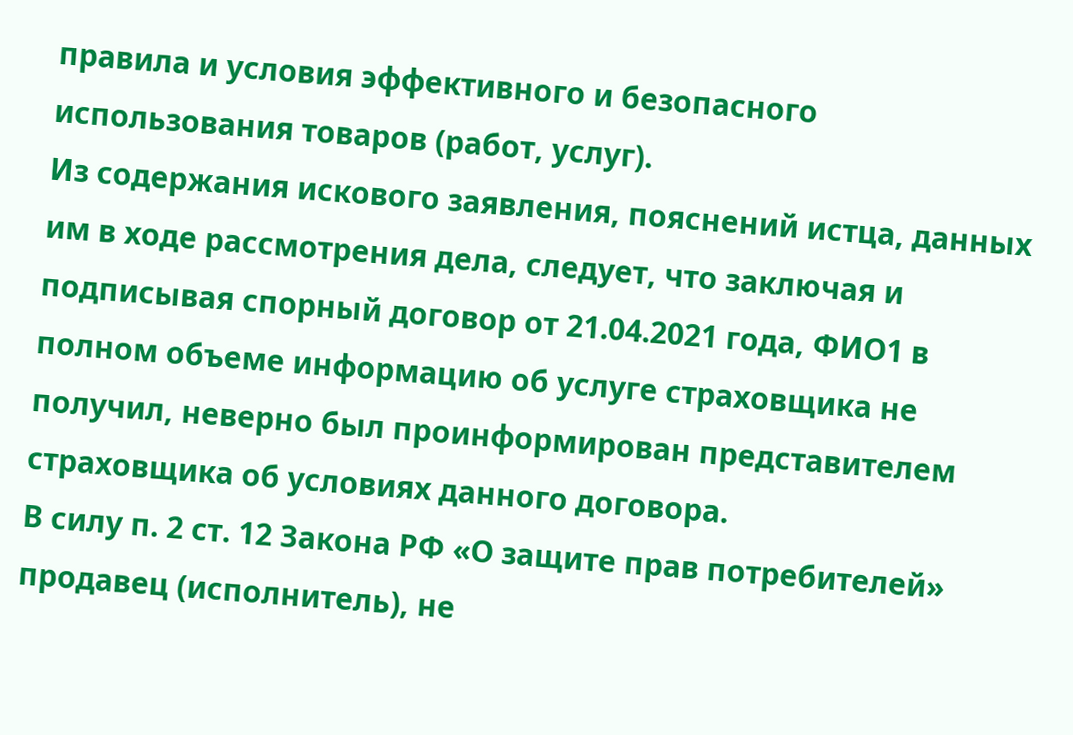правила и условия эффективного и безопасного использования товаров (работ, услуг).
Из содержания искового заявления, пояснений истца, данных им в ходе рассмотрения дела, следует, что заключая и подписывая спорный договор от 21.04.2021 года, ФИО1 в полном объеме информацию об услуге страховщика не получил, неверно был проинформирован представителем страховщика об условиях данного договора.
В силу п. 2 ст. 12 Закона РФ «О защите прав потребителей» продавец (исполнитель), не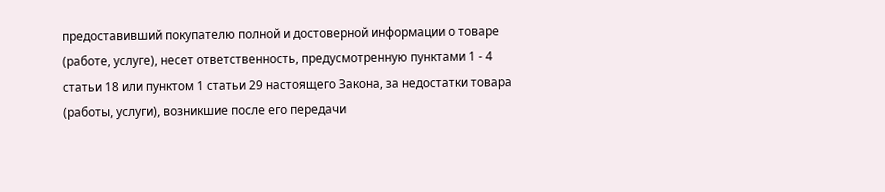предоставивший покупателю полной и достоверной информации о товаре (работе, услуге), несет ответственность, предусмотренную пунктами 1 - 4 статьи 18 или пунктом 1 статьи 29 настоящего Закона, за недостатки товара (работы, услуги), возникшие после его передачи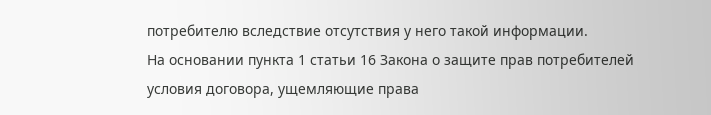потребителю вследствие отсутствия у него такой информации.
На основании пункта 1 статьи 16 Закона о защите прав потребителей условия договора, ущемляющие права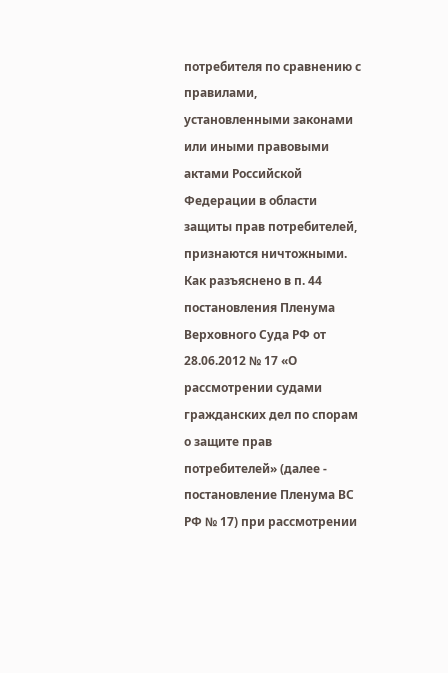потребителя по сравнению с правилами, установленными законами или иными правовыми актами Российской Федерации в области защиты прав потребителей, признаются ничтожными.
Как разъяснено в п. 44 постановления Пленума Верховного Суда РФ от 28.06.2012 № 17 «О рассмотрении судами гражданских дел по спорам о защите прав потребителей» (далее - постановление Пленума ВС РФ № 17) при рассмотрении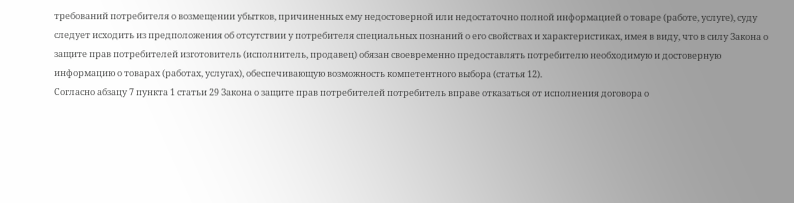требований потребителя о возмещении убытков, причиненных ему недостоверной или недостаточно полной информацией о товаре (работе, услуге), суду следует исходить из предположения об отсутствии у потребителя специальных познаний о его свойствах и характеристиках, имея в виду, что в силу Закона о защите прав потребителей изготовитель (исполнитель, продавец) обязан своевременно предоставлять потребителю необходимую и достоверную информацию о товарах (работах, услугах), обеспечивающую возможность компетентного выбора (статья 12).
Согласно абзацу 7 пункта 1 статьи 29 Закона о защите прав потребителей потребитель вправе отказаться от исполнения договора о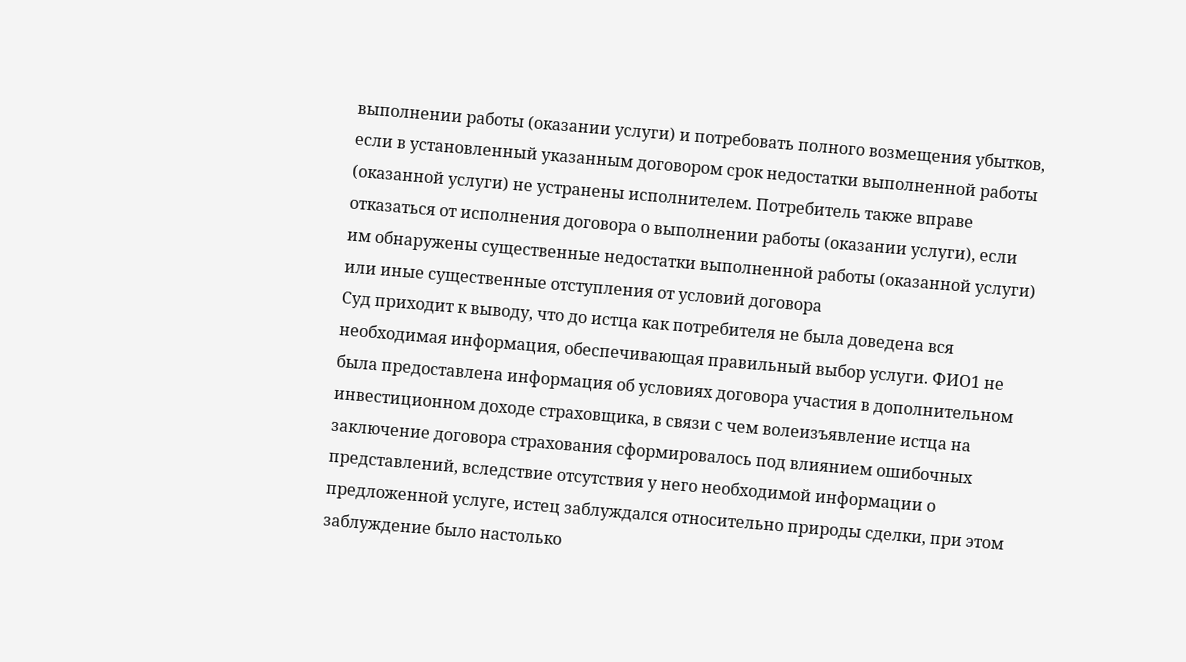выполнении работы (оказании услуги) и потребовать полного возмещения убытков, если в установленный указанным договором срок недостатки выполненной работы (оказанной услуги) не устранены исполнителем. Потребитель также вправе отказаться от исполнения договора о выполнении работы (оказании услуги), если им обнаружены существенные недостатки выполненной работы (оказанной услуги) или иные существенные отступления от условий договора
Суд приходит к выводу, что до истца как потребителя не была доведена вся необходимая информация, обеспечивающая правильный выбор услуги. ФИО1 не была предоставлена информация об условиях договора участия в дополнительном инвестиционном доходе страховщика, в связи с чем волеизъявление истца на заключение договора страхования сформировалось под влиянием ошибочных представлений, вследствие отсутствия у него необходимой информации о предложенной услуге, истец заблуждался относительно природы сделки, при этом заблуждение было настолько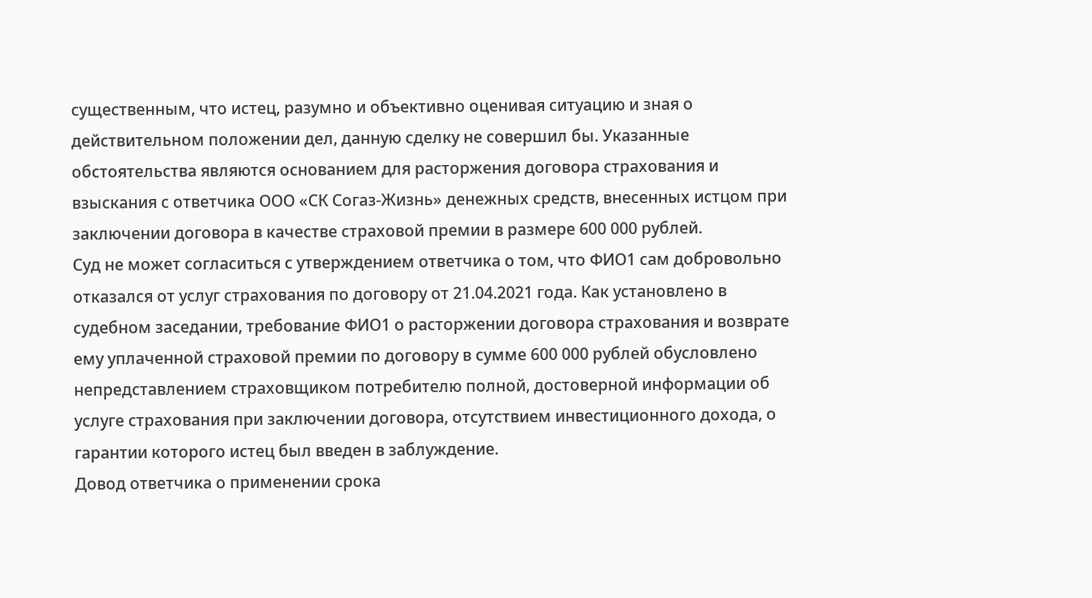существенным, что истец, разумно и объективно оценивая ситуацию и зная о действительном положении дел, данную сделку не совершил бы. Указанные обстоятельства являются основанием для расторжения договора страхования и взыскания с ответчика ООО «СК Согаз-Жизнь» денежных средств, внесенных истцом при заключении договора в качестве страховой премии в размере 600 000 рублей.
Суд не может согласиться с утверждением ответчика о том, что ФИО1 сам добровольно отказался от услуг страхования по договору от 21.04.2021 года. Как установлено в судебном заседании, требование ФИО1 о расторжении договора страхования и возврате ему уплаченной страховой премии по договору в сумме 600 000 рублей обусловлено непредставлением страховщиком потребителю полной, достоверной информации об услуге страхования при заключении договора, отсутствием инвестиционного дохода, о гарантии которого истец был введен в заблуждение.
Довод ответчика о применении срока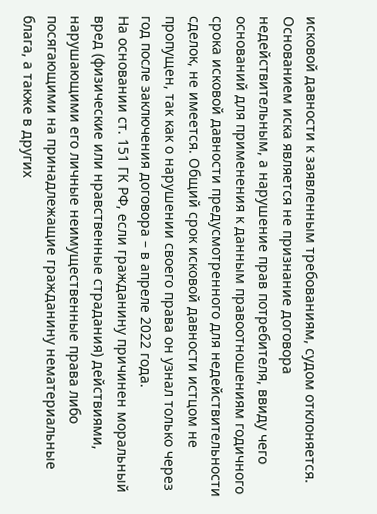исковой давности к заявленным требованиям, судом отклоняется. Основанием иска является не признание договора недействительным, а нарушение прав потребителя, ввиду чего оснований для применения к данным правоотношениям годичного срока исковой давности предусмотренного для недействительности сделок, не имеется. Общий срок исковой давности истцом не пропущен, так как о нарушении своего права он узнал только через год после заключения договора – в апреле 2022 года.
На основании ст. 151 ГК РФ, если гражданину причинен моральный вред (физические или нравственные страдания) действиями, нарушающими его личные неимущественные права либо посягающими на принадлежащие гражданину нематериальные блага, а также в других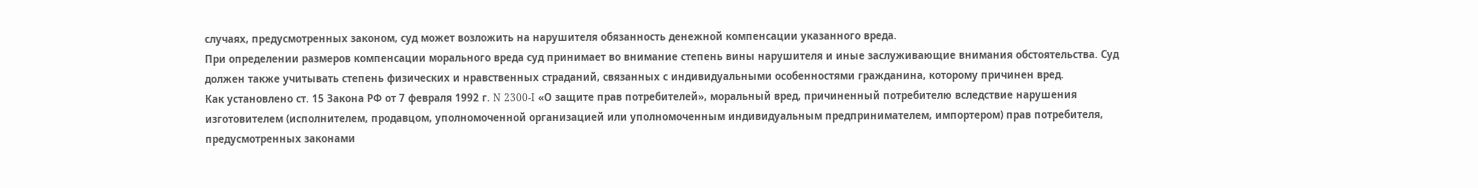случаях, предусмотренных законом, суд может возложить на нарушителя обязанность денежной компенсации указанного вреда.
При определении размеров компенсации морального вреда суд принимает во внимание степень вины нарушителя и иные заслуживающие внимания обстоятельства. Суд должен также учитывать степень физических и нравственных страданий, связанных с индивидуальными особенностями гражданина, которому причинен вред.
Как установлено ст. 15 Закона РФ от 7 февраля 1992 г. N 2300-I «О защите прав потребителей», моральный вред, причиненный потребителю вследствие нарушения изготовителем (исполнителем, продавцом, уполномоченной организацией или уполномоченным индивидуальным предпринимателем, импортером) прав потребителя, предусмотренных законами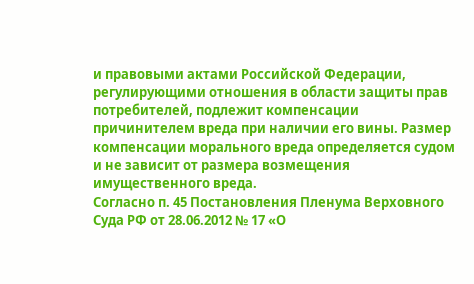и правовыми актами Российской Федерации, регулирующими отношения в области защиты прав потребителей, подлежит компенсации причинителем вреда при наличии его вины. Размер компенсации морального вреда определяется судом и не зависит от размера возмещения имущественного вреда.
Согласно п. 45 Постановления Пленума Верховного Суда РФ от 28.06.2012 № 17 «О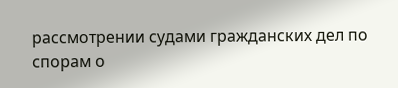рассмотрении судами гражданских дел по спорам о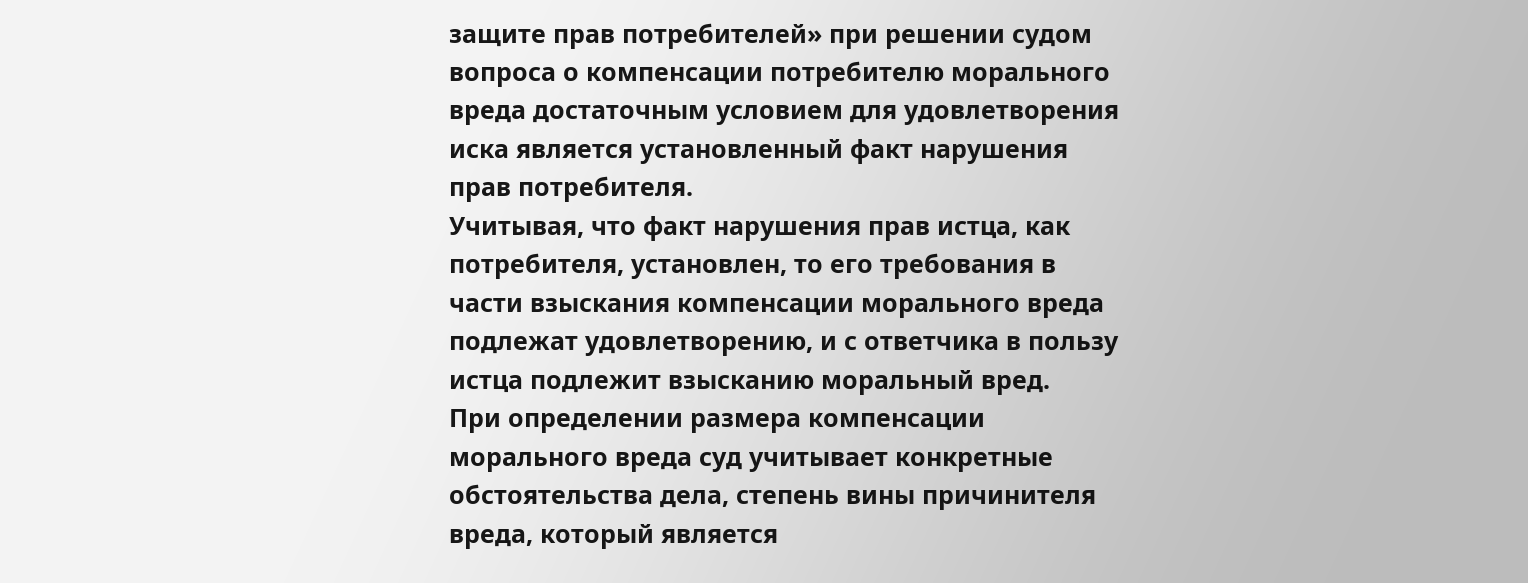защите прав потребителей» при решении судом вопроса о компенсации потребителю морального вреда достаточным условием для удовлетворения иска является установленный факт нарушения прав потребителя.
Учитывая, что факт нарушения прав истца, как потребителя, установлен, то его требования в части взыскания компенсации морального вреда подлежат удовлетворению, и с ответчика в пользу истца подлежит взысканию моральный вред.
При определении размера компенсации морального вреда суд учитывает конкретные обстоятельства дела, степень вины причинителя вреда, который является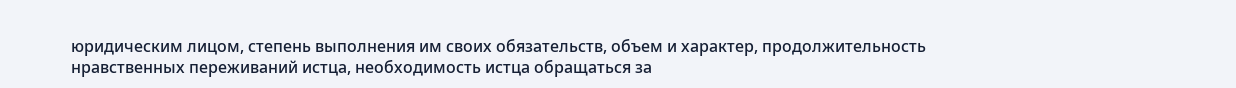юридическим лицом, степень выполнения им своих обязательств, объем и характер, продолжительность нравственных переживаний истца, необходимость истца обращаться за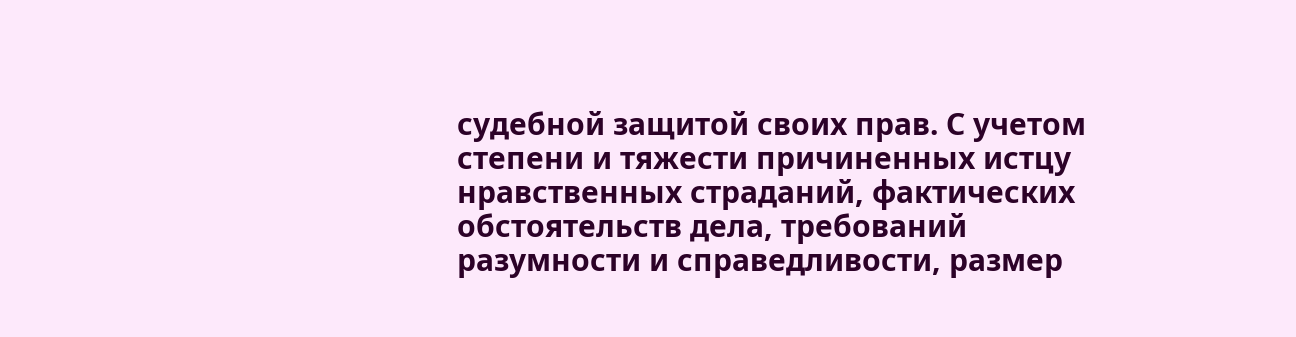судебной защитой своих прав. С учетом степени и тяжести причиненных истцу нравственных страданий, фактических обстоятельств дела, требований разумности и справедливости, размер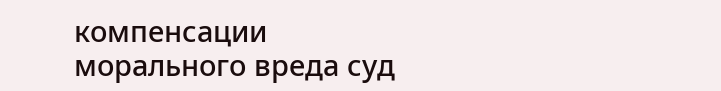компенсации морального вреда суд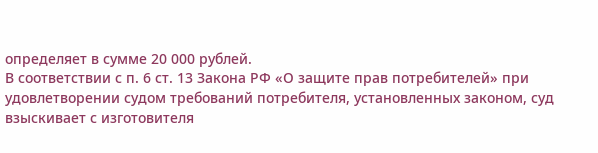определяет в сумме 20 000 рублей.
В соответствии с п. 6 ст. 13 Закона РФ «О защите прав потребителей» при удовлетворении судом требований потребителя, установленных законом, суд взыскивает с изготовителя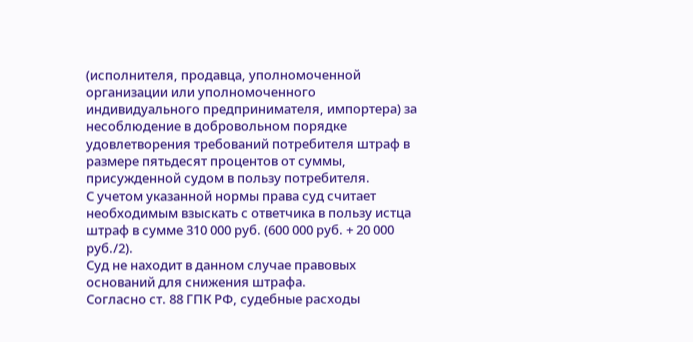(исполнителя, продавца, уполномоченной организации или уполномоченного индивидуального предпринимателя, импортера) за несоблюдение в добровольном порядке удовлетворения требований потребителя штраф в размере пятьдесят процентов от суммы, присужденной судом в пользу потребителя.
С учетом указанной нормы права суд считает необходимым взыскать с ответчика в пользу истца штраф в сумме 310 000 руб. (600 000 руб. + 20 000 руб./2).
Суд не находит в данном случае правовых оснований для снижения штрафа.
Согласно ст. 88 ГПК РФ, судебные расходы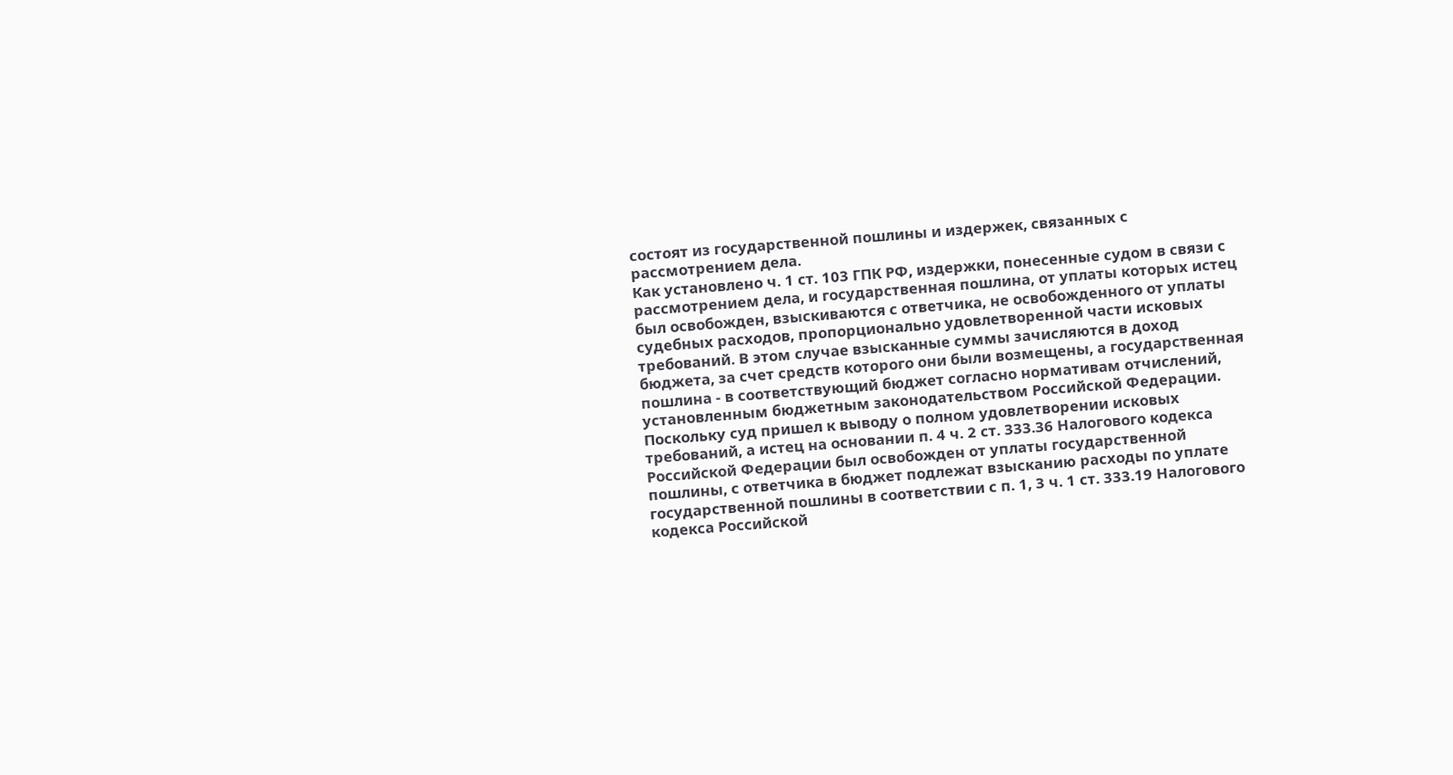состоят из государственной пошлины и издержек, связанных с рассмотрением дела.
Как установлено ч. 1 ст. 103 ГПК РФ, издержки, понесенные судом в связи с рассмотрением дела, и государственная пошлина, от уплаты которых истец был освобожден, взыскиваются с ответчика, не освобожденного от уплаты судебных расходов, пропорционально удовлетворенной части исковых требований. В этом случае взысканные суммы зачисляются в доход бюджета, за счет средств которого они были возмещены, а государственная пошлина - в соответствующий бюджет согласно нормативам отчислений, установленным бюджетным законодательством Российской Федерации.
Поскольку суд пришел к выводу о полном удовлетворении исковых требований, а истец на основании п. 4 ч. 2 ст. 333.36 Налогового кодекса Российской Федерации был освобожден от уплаты государственной пошлины, с ответчика в бюджет подлежат взысканию расходы по уплате государственной пошлины в соответствии с п. 1, 3 ч. 1 ст. 333.19 Налогового кодекса Российской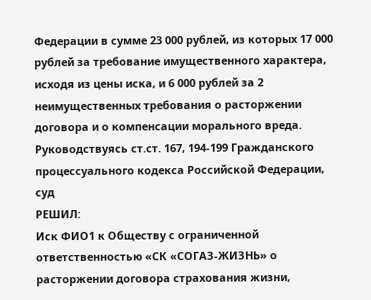Федерации в сумме 23 000 рублей, из которых 17 000 рублей за требование имущественного характера, исходя из цены иска, и 6 000 рублей за 2 неимущественных требования о расторжении договора и о компенсации морального вреда.
Руководствуясь ст.ст. 167, 194-199 Гражданского процессуального кодекса Российской Федерации, суд
РЕШИЛ:
Иск ФИО1 к Обществу с ограниченной ответственностью «СК «СОГАЗ-ЖИЗНЬ» о расторжении договора страхования жизни,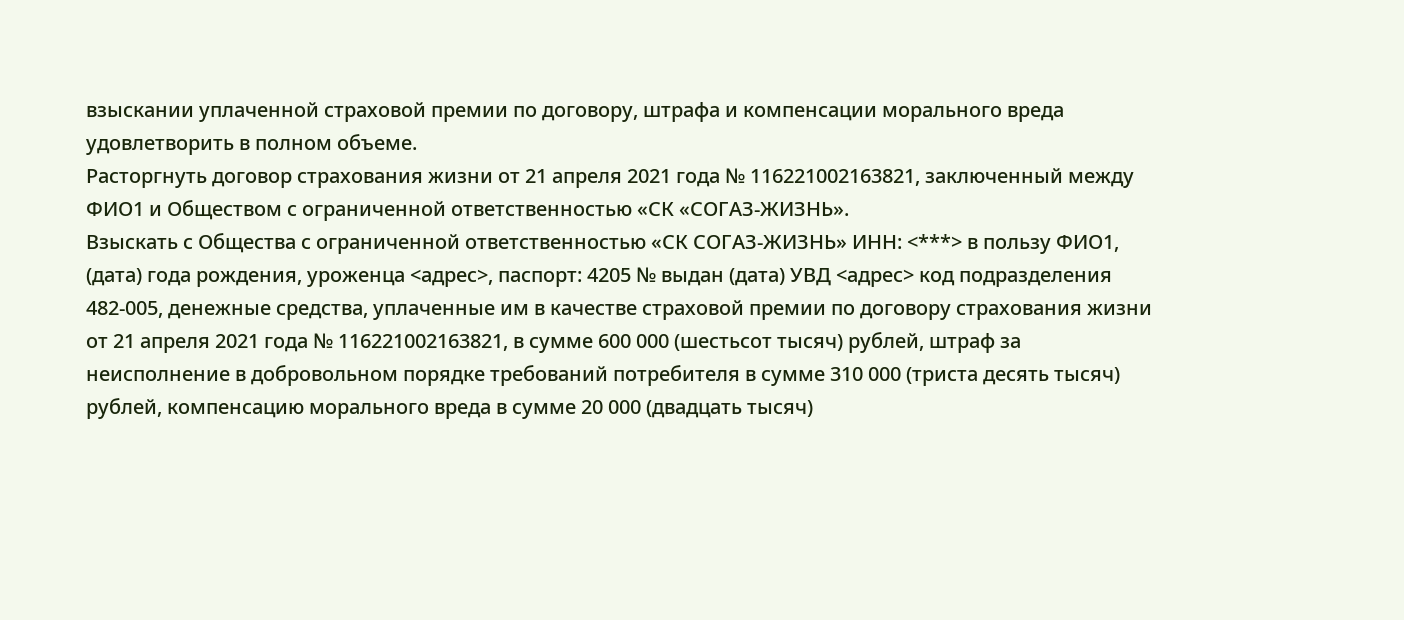взыскании уплаченной страховой премии по договору, штрафа и компенсации морального вреда удовлетворить в полном объеме.
Расторгнуть договор страхования жизни от 21 апреля 2021 года № 116221002163821, заключенный между ФИО1 и Обществом с ограниченной ответственностью «СК «СОГАЗ-ЖИЗНЬ».
Взыскать с Общества с ограниченной ответственностью «СК СОГАЗ-ЖИЗНЬ» ИНН: <***> в пользу ФИО1, (дата) года рождения, уроженца <адрес>, паспорт: 4205 № выдан (дата) УВД <адрес> код подразделения 482-005, денежные средства, уплаченные им в качестве страховой премии по договору страхования жизни от 21 апреля 2021 года № 116221002163821, в сумме 600 000 (шестьсот тысяч) рублей, штраф за неисполнение в добровольном порядке требований потребителя в сумме 310 000 (триста десять тысяч) рублей, компенсацию морального вреда в сумме 20 000 (двадцать тысяч)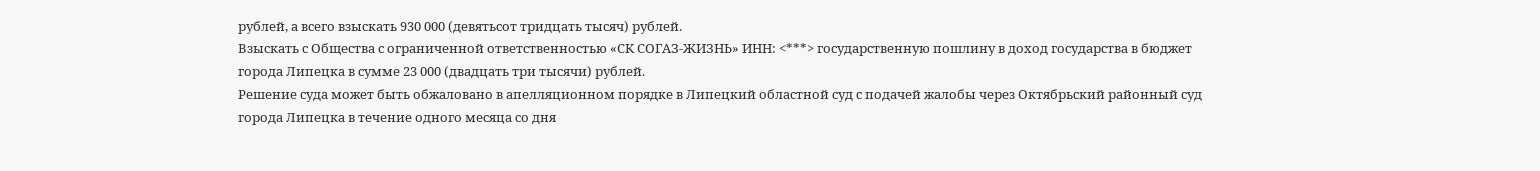рублей, а всего взыскать 930 000 (девятьсот тридцать тысяч) рублей.
Взыскать с Общества с ограниченной ответственностью «СК СОГАЗ-ЖИЗНЬ» ИНН: <***> государственную пошлину в доход государства в бюджет города Липецка в сумме 23 000 (двадцать три тысячи) рублей.
Решение суда может быть обжаловано в апелляционном порядке в Липецкий областной суд с подачей жалобы через Октябрьский районный суд города Липецка в течение одного месяца со дня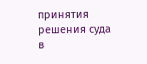принятия решения суда в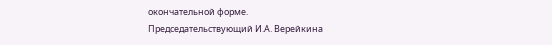окончательной форме.
Председательствующий И.А. Верейкина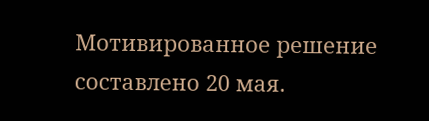Мотивированное решение составлено 20 мая.